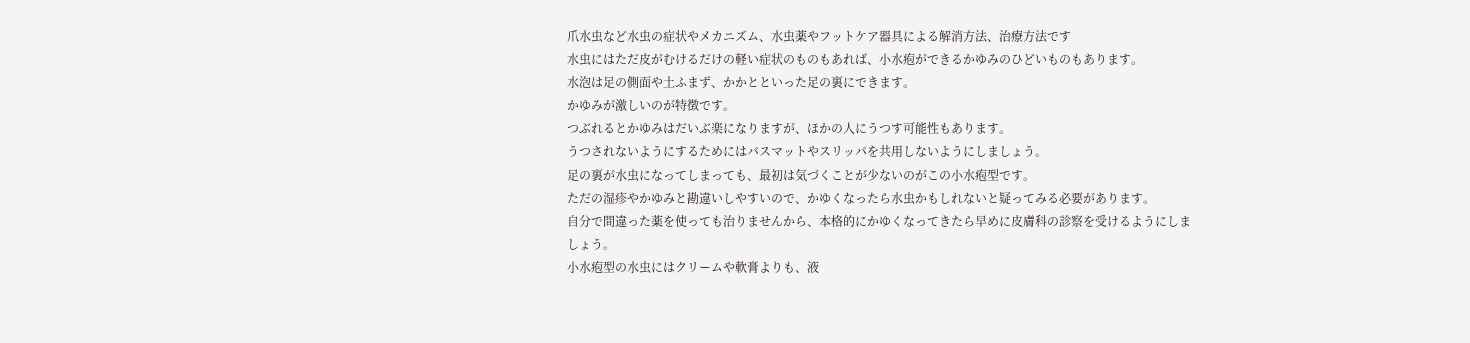爪水虫など水虫の症状やメカニズム、水虫薬やフットケア器具による解消方法、治療方法です
水虫にはただ皮がむけるだけの軽い症状のものもあれば、小水疱ができるかゆみのひどいものもあります。
水泡は足の側面や土ふまず、かかとといった足の裏にできます。
かゆみが激しいのが特徴です。
つぶれるとかゆみはだいぶ楽になりますが、ほかの人にうつす可能性もあります。
うつされないようにするためにはバスマットやスリッパを共用しないようにしましょう。
足の裏が水虫になってしまっても、最初は気づくことが少ないのがこの小水疱型です。
ただの湿疹やかゆみと勘違いしやすいので、かゆくなったら水虫かもしれないと疑ってみる必要があります。
自分で間違った薬を使っても治りませんから、本格的にかゆくなってきたら早めに皮膚科の診察を受けるようにしましょう。
小水疱型の水虫にはクリームや軟膏よりも、液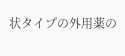状タイプの外用薬の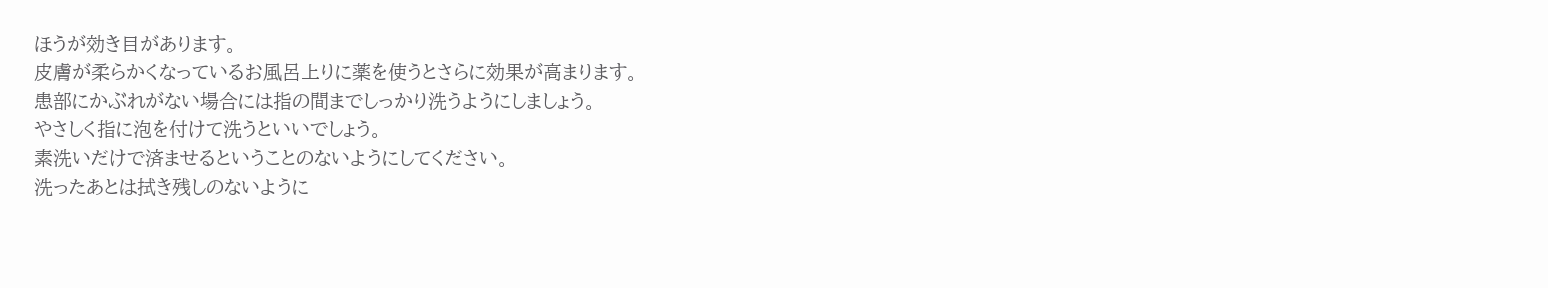ほうが効き目があります。
皮膚が柔らかくなっているお風呂上りに薬を使うとさらに効果が高まります。
患部にかぶれがない場合には指の間までしっかり洗うようにしましょう。
やさしく指に泡を付けて洗うといいでしょう。
素洗いだけで済ませるということのないようにしてください。
洗ったあとは拭き残しのないように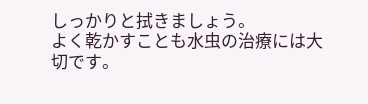しっかりと拭きましょう。
よく乾かすことも水虫の治療には大切です。